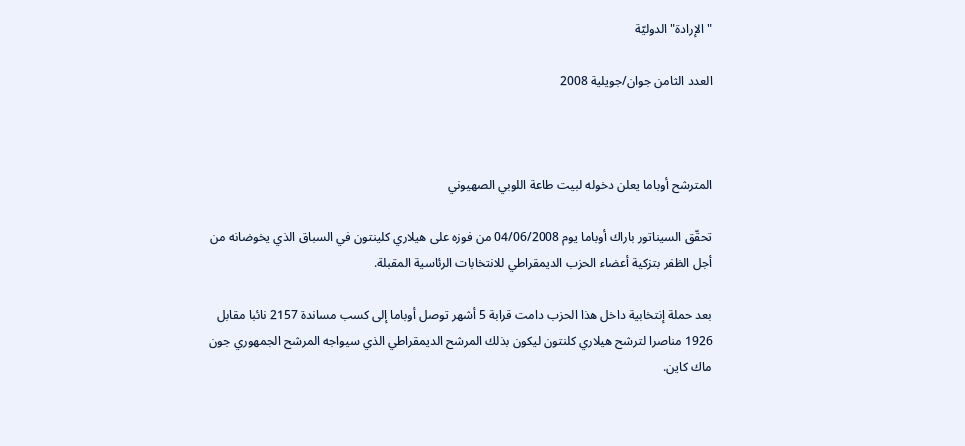"الإرادة" الدوليّة

العدد الثامن جوان/جويلية 2008



المترشح أوباما يعلن دخوله لبيت طاعة اللوبي الصهيوني

تحقّق السيناتور باراك أوباما يوم 04/06/2008 من فوزه على هيلاري كلينتون في السباق الذي يخوضانه من أجل الظفر بتزكية أعضاء الحزب الديمقراطي للانتخابات الرئاسية المقبلة.

بعد حملة إنتخابية داخل هذا الحزب دامت قرابة 5 أشهر توصل أوباما إلى كسب مساندة 2157 نائبا مقابل 1926 مناصرا لترشح هيلاري كلنتون ليكون بذلك المرشح الديمقراطي الذي سيواجه المرشح الجمهوري جون ماك كاين.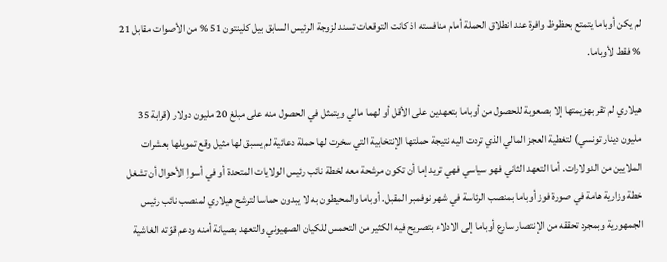لم يكن أوباما يتمتع بحظوظ وافرة عند انطلاق الحملة أمام منافسته اذ كانت التوقعات تسند لزوجة الرئيس السابق بيل كلينتون 51 % من الأصوات مقابل 21 % فقط لأوباما.

هيلاري لم تقر بهزيمتها إلا بصعوبة للحصول من أوباما بتعهدين على الأقل أو لهما مالي ويتمثل في الحصول منه على مبلغ 20 مليون دولار (قرابة 35 مليون دينار تونسي) لتغطية العجز المالي الذي تردت اليه نتيجة حملتها الإنتخابية التي سخرت لها حملة دعائية لم يسبق لها مثيل وقع تمويلها بعشرات الملايين من الدولارات. أما التعهد الثاني فهو سياسي فهي تريد إما أن تكون مرشحة معه لخطة نائب رئيس الولايات المتحدة أو في أسواِ الأحوال أن تشغل خطة وزارية هامة في صورة فوز أوباما بمنصب الرئاسة في شهر نوفمبر المقبل. أوباما والمحيطون به لا يبدون حماسا لترشح هيلاري لمنصب نائب رئيس الجمهورية وبمجرد تحققه من الإنتصار سارع أوباما إلى الادلاء بتصريح فيه الكثير من التحمس للكيان الصهيوني والتعهد بصيانة أمنه ودعم قوّته الغاشية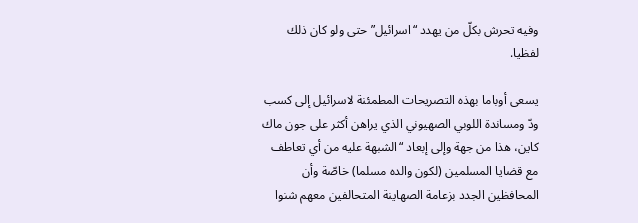وفيه تحرش بكلّ من يهدد “اسرائيل” حتى ولو كان ذلك لفظيا.

يسعى أوباما بهذه التصريحات المطمئنة لاسرائيل إلى كسب ودّ ومساندة اللوبي الصهيوني الذي يراهن أكثر على جون ماك كاين، هذا من جهة وإلى إبعاد “الشبهة عليه من أي تعاطف مع قضايا المسلمين (لكون والده مسلما) خاصّة وأن المحافظين الجدد بزعامة الصهاينة المتحالفين معهم شنوا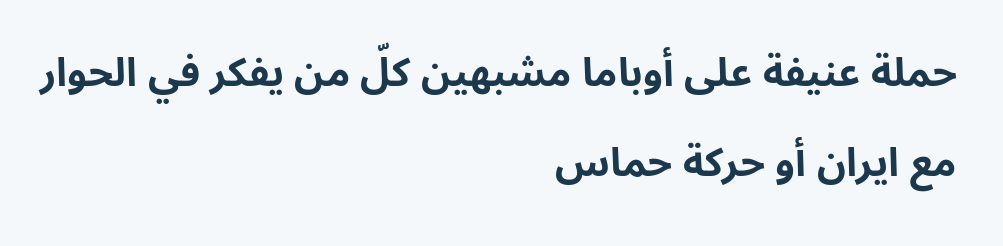حملة عنيفة على أوباما مشبهين كلّ من يفكر في الحوار مع ايران أو حركة حماس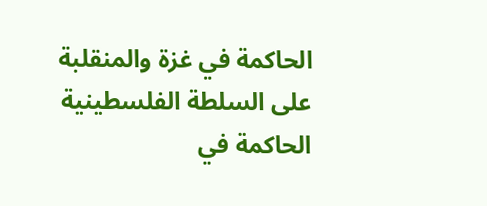الحاكمة في غزة والمنقلبة على السلطة الفلسطينية الحاكمة في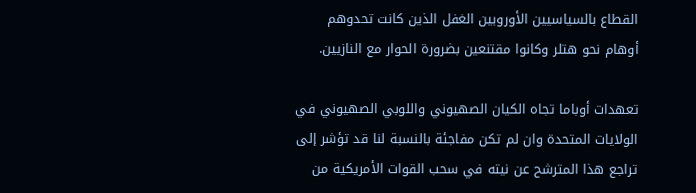القطاع بالسياسيين الأوروبين الغفل الذين كانت تحدوهم أوهام نحو هتلر وكانوا مقتنعين بضرورة الحوار مع النازيين.

تعهدات أوباما تجاه الكيان الصهيوني واللوبي الصهيوني في الولايات المتحدة وان لم تكن مفاجئة بالنسبة لنا قد تؤشر إلى تراجع هذا المترشح عن نيته في سحب القوات الأمريكية من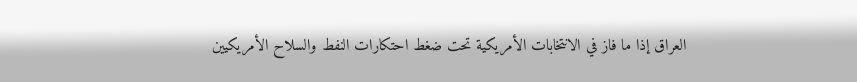العراق إذا ما فاز في الانتخابات الأمريكية تحت ضغط احتكارات النفط والسلاح الأمريكيين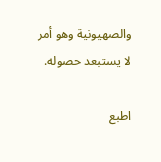والصهيونية وهو أمر لا يستبعد حصوله.

اطبع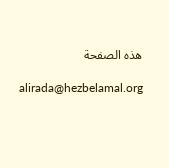هذه الصفحة

alirada@hezbelamal.org